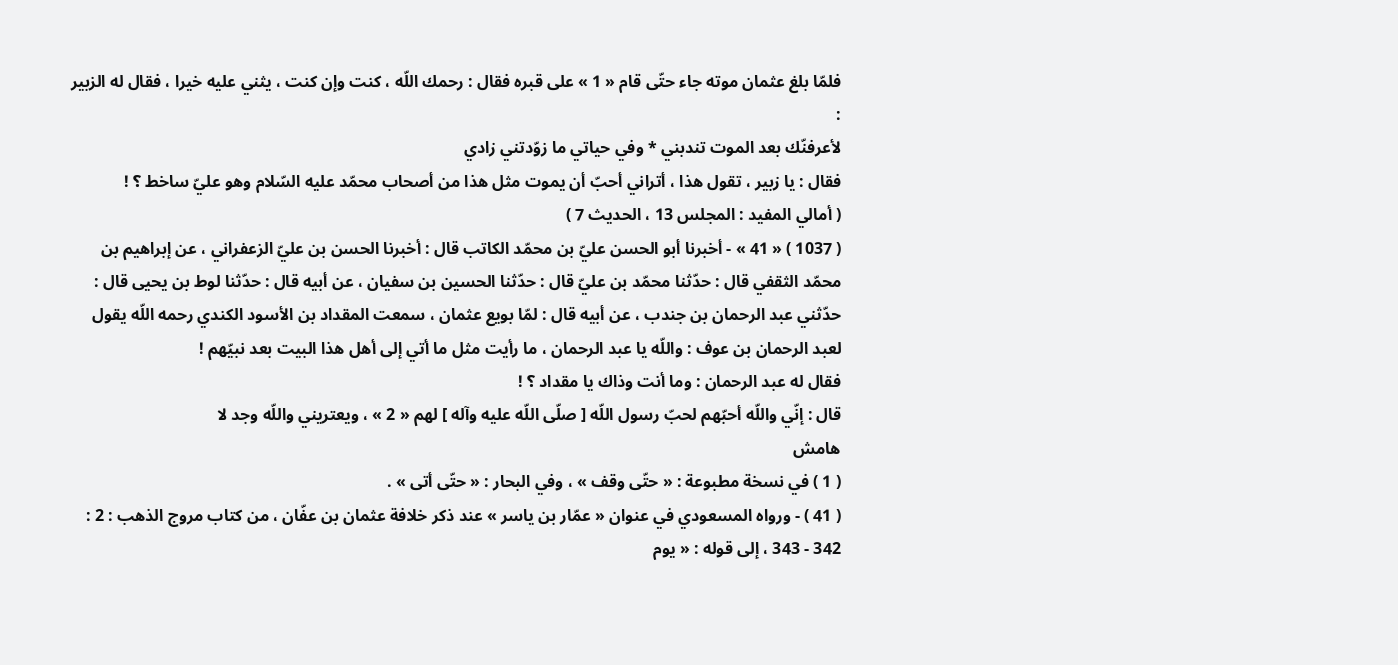فلمّا بلغ عثمان موته جاء حتّى قام « 1 » على قبره فقال : رحمك اللّه ، كنت وإن كنت ، يثني عليه خيرا ، فقال له الزبير :
لأعرفنّك بعد الموت تندبني * وفي حياتي ما زوّدتني زادي
فقال : يا زبير ، تقول هذا ، أتراني أحبّ أن يموت مثل هذا من أصحاب محمّد عليه السّلام وهو عليّ ساخط ؟ !
( أمالي المفيد : المجلس 13 ، الحديث 7 )
( 1037 ) « 41 » - أخبرنا أبو الحسن عليّ بن محمّد الكاتب قال : أخبرنا الحسن بن عليّ الزعفراني ، عن إبراهيم بن محمّد الثقفي قال : حدّثنا محمّد بن عليّ قال : حدّثنا الحسين بن سفيان ، عن أبيه قال : حدّثنا لوط بن يحيى قال :
حدّثني عبد الرحمان بن جندب ، عن أبيه قال : لمّا بويع عثمان ، سمعت المقداد بن الأسود الكندي رحمه اللّه يقول لعبد الرحمان بن عوف : واللّه يا عبد الرحمان ، ما رأيت مثل ما أتي إلى أهل هذا البيت بعد نبيّهم !
فقال له عبد الرحمان : وما أنت وذاك يا مقداد ؟ !
قال : إنّي واللّه أحبّهم لحبّ رسول اللّه [ صلّى اللّه عليه وآله ] لهم « 2 » ، ويعتريني واللّه وجد لا
هامش
( 1 ) في نسخة مطبوعة : « حتّى وقف » ، وفي البحار : « حتّى أتى » .
( 41 ) - ورواه المسعودي في عنوان « عمّار بن ياسر » عند ذكر خلافة عثمان بن عفّان ، من كتاب مروج الذهب : 2 : 342 - 343 ، إلى قوله : « يوم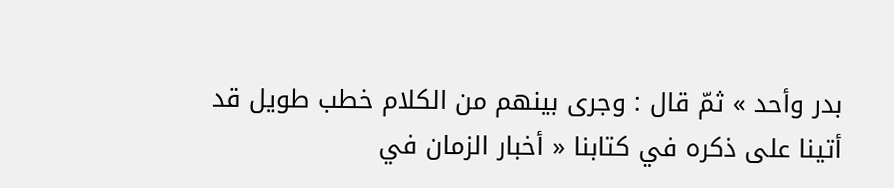بدر وأحد » ثمّ قال : وجرى بينهم من الكلام خطب طويل قد أتينا على ذكره في كتابنا « أخبار الزمان في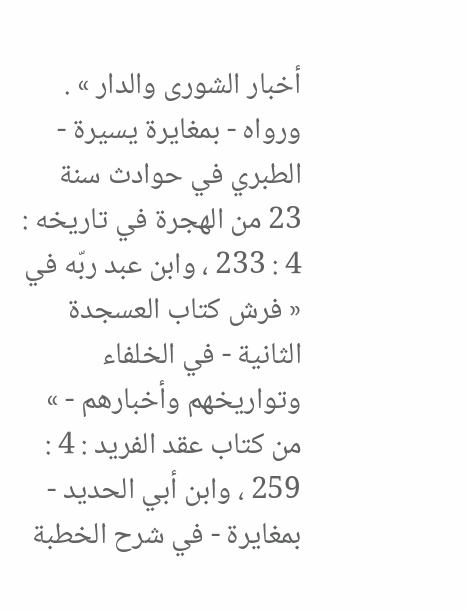أخبار الشورى والدار » .
ورواه - بمغايرة يسيرة - الطبري في حوادث سنة 23 من الهجرة في تاريخه : 4 : 233 ، وابن عبد ربّه في « فرش كتاب العسجدة الثانية - في الخلفاء وتواريخهم وأخبارهم - » من كتاب عقد الفريد : 4 : 259 ، وابن أبي الحديد - بمغايرة - في شرح الخطبة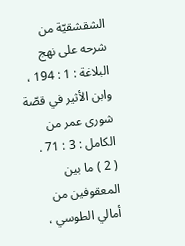الشقشقيّة من شرحه على نهج البلاغة : 1 : 194 ، وابن الأثير في قصّة شورى عمر من الكامل : 3 : 71 .
( 2 ) ما بين المعقوفين من أمالي الطوسي ،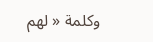وكلمة « لهم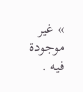» غير موجودة فيه .